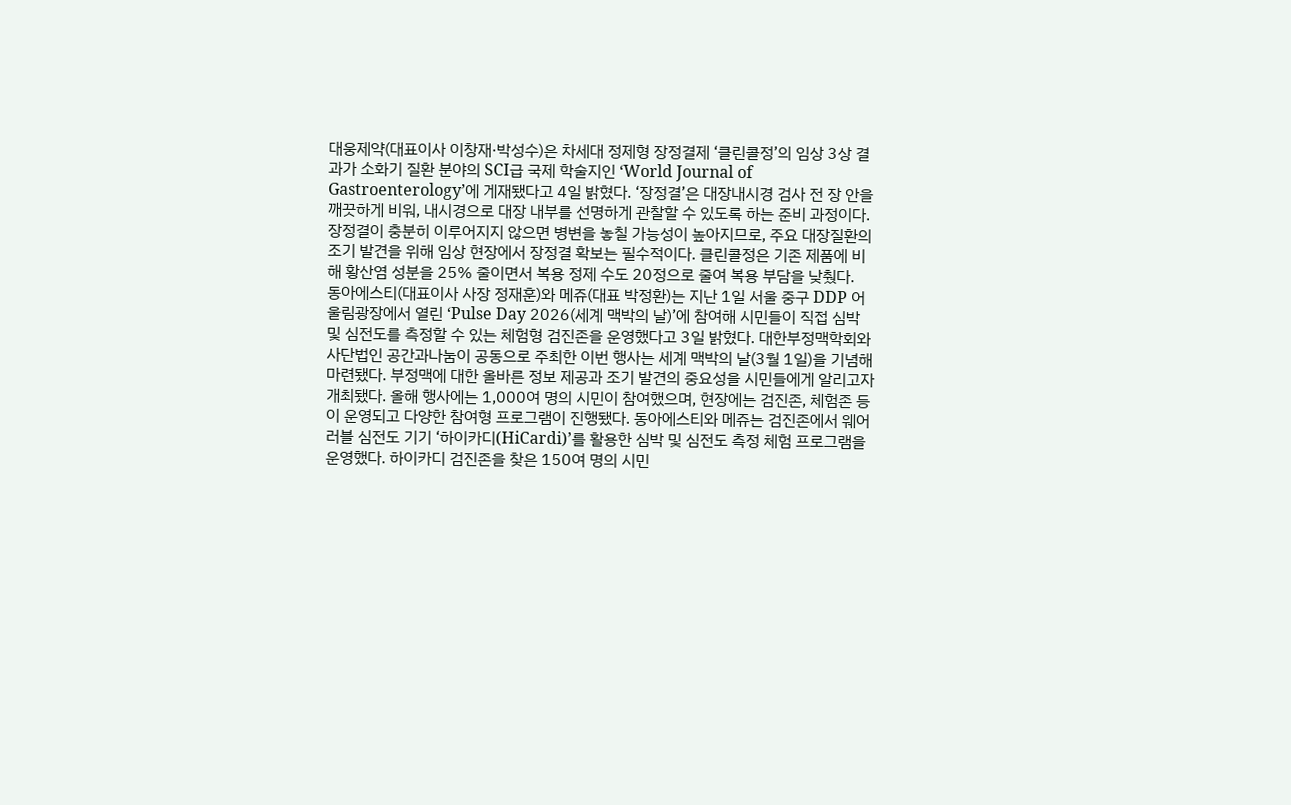대웅제약(대표이사 이창재·박성수)은 차세대 정제형 장정결제 ‘클린콜정’의 임상 3상 결과가 소화기 질환 분야의 SCI급 국제 학술지인 ‘World Journal of Gastroenterology’에 게재됐다고 4일 밝혔다. ‘장정결’은 대장내시경 검사 전 장 안을 깨끗하게 비워, 내시경으로 대장 내부를 선명하게 관찰할 수 있도록 하는 준비 과정이다. 장정결이 충분히 이루어지지 않으면 병변을 놓칠 가능성이 높아지므로, 주요 대장질환의 조기 발견을 위해 임상 현장에서 장정결 확보는 필수적이다. 클린콜정은 기존 제품에 비해 황산염 성분을 25% 줄이면서 복용 정제 수도 20정으로 줄여 복용 부담을 낮췄다.
동아에스티(대표이사 사장 정재훈)와 메쥬(대표 박정환)는 지난 1일 서울 중구 DDP 어울림광장에서 열린 ‘Pulse Day 2026(세계 맥박의 날)’에 참여해 시민들이 직접 심박 및 심전도를 측정할 수 있는 체험형 검진존을 운영했다고 3일 밝혔다. 대한부정맥학회와 사단법인 공간과나눔이 공동으로 주최한 이번 행사는 세계 맥박의 날(3월 1일)을 기념해 마련됐다. 부정맥에 대한 올바른 정보 제공과 조기 발견의 중요성을 시민들에게 알리고자 개최됐다. 올해 행사에는 1,000여 명의 시민이 참여했으며, 현장에는 검진존, 체험존 등이 운영되고 다양한 참여형 프로그램이 진행됐다. 동아에스티와 메쥬는 검진존에서 웨어러블 심전도 기기 ‘하이카디(HiCardi)’를 활용한 심박 및 심전도 측정 체험 프로그램을 운영했다. 하이카디 검진존을 찾은 150여 명의 시민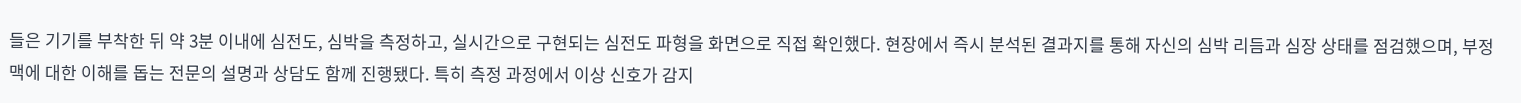들은 기기를 부착한 뒤 약 3분 이내에 심전도, 심박을 측정하고, 실시간으로 구현되는 심전도 파형을 화면으로 직접 확인했다. 현장에서 즉시 분석된 결과지를 통해 자신의 심박 리듬과 심장 상태를 점검했으며, 부정맥에 대한 이해를 돕는 전문의 설명과 상담도 함께 진행됐다. 특히 측정 과정에서 이상 신호가 감지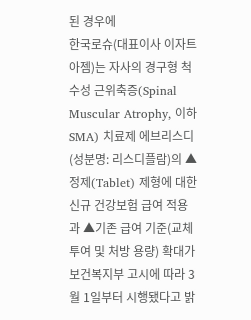된 경우에
한국로슈(대표이사 이자트 아젬)는 자사의 경구형 척수성 근위축증(Spinal Muscular Atrophy, 이하 SMA) 치료제 에브리스디(성분명: 리스디플람)의 ▲정제(Tablet) 제형에 대한 신규 건강보험 급여 적용과 ▲기존 급여 기준(교체투여 및 처방 용량) 확대가 보건복지부 고시에 따라 3월 1일부터 시행됐다고 밝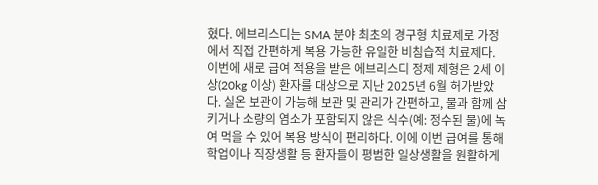혔다. 에브리스디는 SMA 분야 최초의 경구형 치료제로 가정에서 직접 간편하게 복용 가능한 유일한 비침습적 치료제다. 이번에 새로 급여 적용을 받은 에브리스디 정제 제형은 2세 이상(20kg 이상) 환자를 대상으로 지난 2025년 6월 허가받았다. 실온 보관이 가능해 보관 및 관리가 간편하고, 물과 함께 삼키거나 소량의 염소가 포함되지 않은 식수(예: 정수된 물)에 녹여 먹을 수 있어 복용 방식이 편리하다. 이에 이번 급여를 통해 학업이나 직장생활 등 환자들이 평범한 일상생활을 원활하게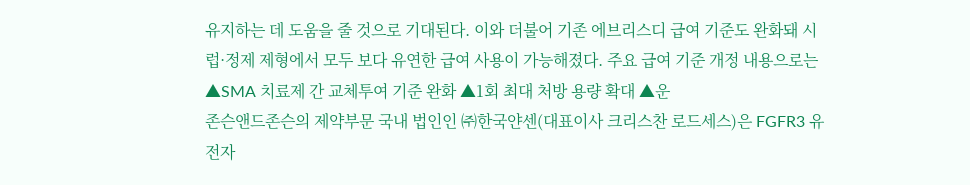유지하는 데 도움을 줄 것으로 기대된다. 이와 더불어 기존 에브리스디 급여 기준도 완화돼 시럽·정제 제형에서 모두 보다 유연한 급여 사용이 가능해졌다. 주요 급여 기준 개정 내용으로는 ▲SMA 치료제 간 교체투여 기준 완화 ▲1회 최대 처방 용량 확대 ▲운
존슨앤드존슨의 제약부문 국내 법인인 ㈜한국얀센(대표이사 크리스찬 로드세스)은 FGFR3 유전자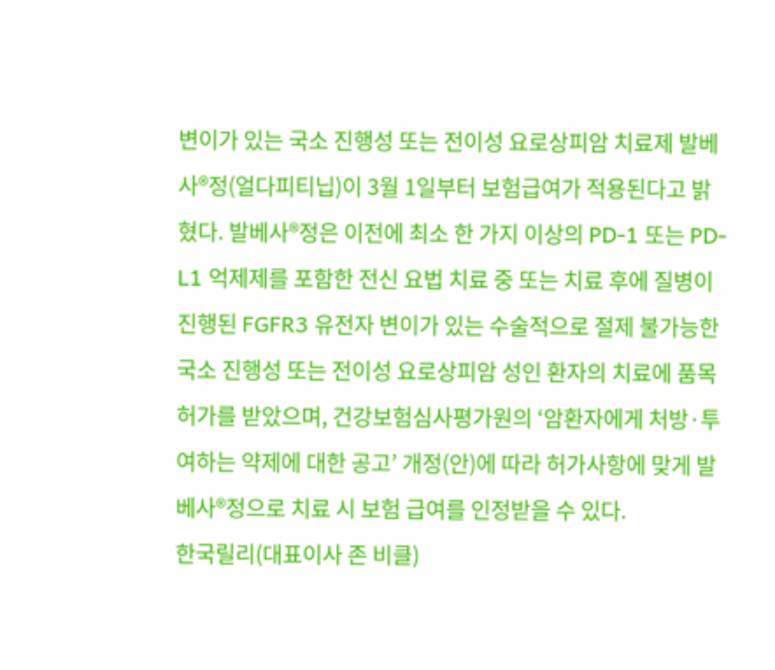변이가 있는 국소 진행성 또는 전이성 요로상피암 치료제 발베사®정(얼다피티닙)이 3월 1일부터 보험급여가 적용된다고 밝혔다. 발베사®정은 이전에 최소 한 가지 이상의 PD-1 또는 PD-L1 억제제를 포함한 전신 요법 치료 중 또는 치료 후에 질병이 진행된 FGFR3 유전자 변이가 있는 수술적으로 절제 불가능한 국소 진행성 또는 전이성 요로상피암 성인 환자의 치료에 품목허가를 받았으며, 건강보험심사평가원의 ‘암환자에게 처방·투여하는 약제에 대한 공고’ 개정(안)에 따라 허가사항에 맞게 발베사®정으로 치료 시 보험 급여를 인정받을 수 있다.
한국릴리(대표이사 존 비클)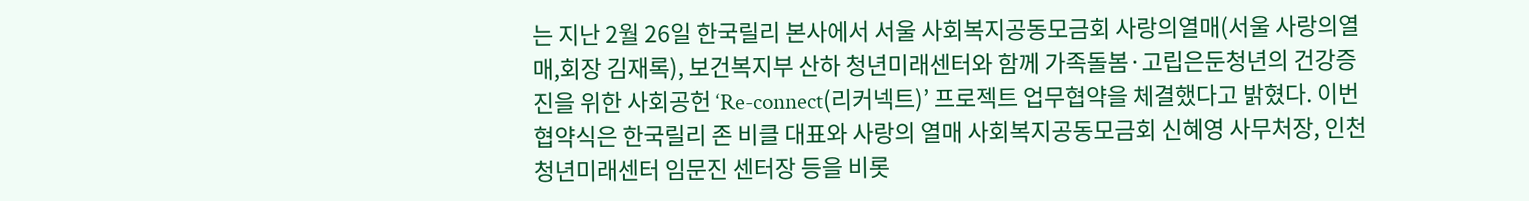는 지난 2월 26일 한국릴리 본사에서 서울 사회복지공동모금회 사랑의열매(서울 사랑의열매,회장 김재록), 보건복지부 산하 청년미래센터와 함께 가족돌봄·고립은둔청년의 건강증진을 위한 사회공헌 ‘Re-connect(리커넥트)’ 프로젝트 업무협약을 체결했다고 밝혔다. 이번 협약식은 한국릴리 존 비클 대표와 사랑의 열매 사회복지공동모금회 신혜영 사무처장, 인천청년미래센터 임문진 센터장 등을 비롯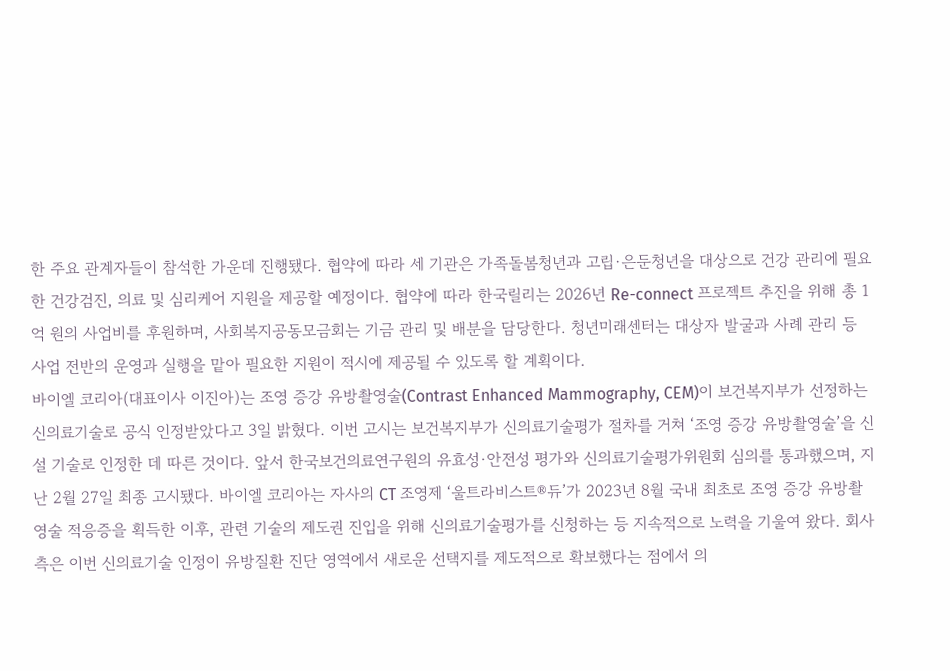한 주요 관계자들이 참석한 가운데 진행됐다. 협약에 따라 세 기관은 가족돌봄청년과 고립·은둔청년을 대상으로 건강 관리에 필요한 건강검진, 의료 및 심리케어 지원을 제공할 예정이다. 협약에 따라 한국릴리는 2026년 Re-connect 프로젝트 추진을 위해 총 1억 원의 사업비를 후원하며, 사회복지공동모금회는 기금 관리 및 배분을 담당한다. 청년미래센터는 대상자 발굴과 사례 관리 등 사업 전반의 운영과 실행을 맡아 필요한 지원이 적시에 제공될 수 있도록 할 계획이다.
바이엘 코리아(대표이사 이진아)는 조영 증강 유방촬영술(Contrast Enhanced Mammography, CEM)이 보건복지부가 선정하는 신의료기술로 공식 인정받았다고 3일 밝혔다. 이번 고시는 보건복지부가 신의료기술평가 절차를 거쳐 ‘조영 증강 유방촬영술’을 신설 기술로 인정한 데 따른 것이다. 앞서 한국보건의료연구원의 유효성·안전성 평가와 신의료기술평가위원회 심의를 통과했으며, 지난 2월 27일 최종 고시됐다. 바이엘 코리아는 자사의 CT 조영제 ‘울트라비스트®듀’가 2023년 8월 국내 최초로 조영 증강 유방촬영술 적응증을 획득한 이후, 관련 기술의 제도권 진입을 위해 신의료기술평가를 신청하는 등 지속적으로 노력을 기울여 왔다. 회사 측은 이번 신의료기술 인정이 유방질환 진단 영역에서 새로운 선택지를 제도적으로 확보했다는 점에서 의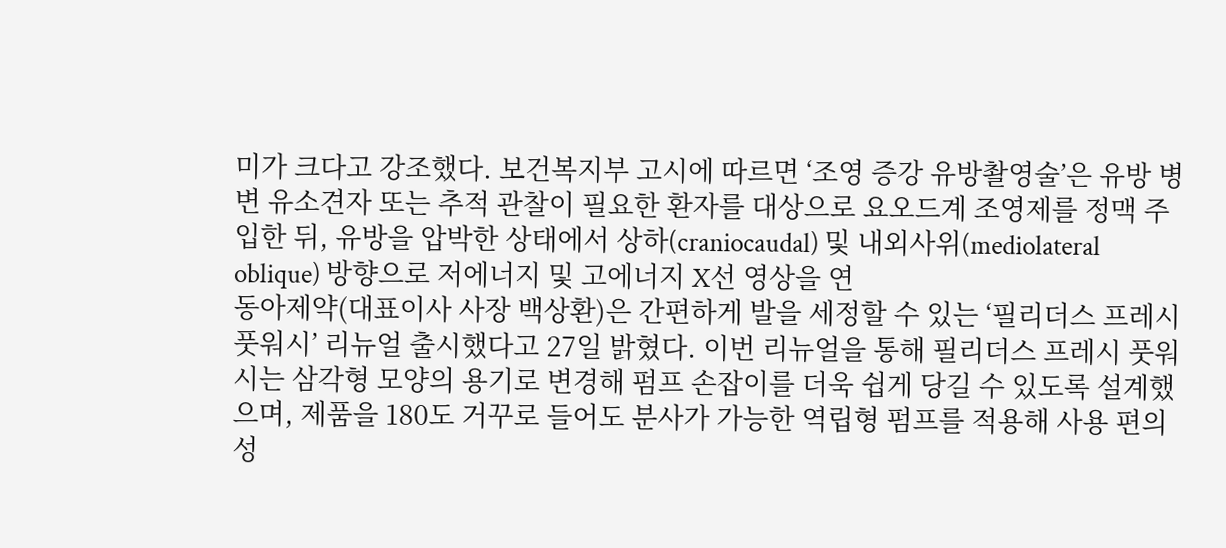미가 크다고 강조했다. 보건복지부 고시에 따르면 ‘조영 증강 유방촬영술’은 유방 병변 유소견자 또는 추적 관찰이 필요한 환자를 대상으로 요오드계 조영제를 정맥 주입한 뒤, 유방을 압박한 상태에서 상하(craniocaudal) 및 내외사위(mediolateral oblique) 방향으로 저에너지 및 고에너지 X선 영상을 연
동아제약(대표이사 사장 백상환)은 간편하게 발을 세정할 수 있는 ‘필리더스 프레시 풋워시’ 리뉴얼 출시했다고 27일 밝혔다. 이번 리뉴얼을 통해 필리더스 프레시 풋워시는 삼각형 모양의 용기로 변경해 펌프 손잡이를 더욱 쉽게 당길 수 있도록 설계했으며, 제품을 180도 거꾸로 들어도 분사가 가능한 역립형 펌프를 적용해 사용 편의성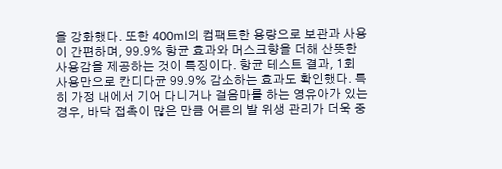을 강화했다. 또한 400ml의 컴팩트한 용량으로 보관과 사용이 간편하며, 99.9% 항균 효과와 머스크향을 더해 산뜻한 사용감을 제공하는 것이 특징이다. 항균 테스트 결과, 1회 사용만으로 칸디다균 99.9% 감소하는 효과도 확인했다. 특히 가정 내에서 기어 다니거나 걸음마를 하는 영유아가 있는 경우, 바닥 접촉이 많은 만큼 어른의 발 위생 관리가 더욱 중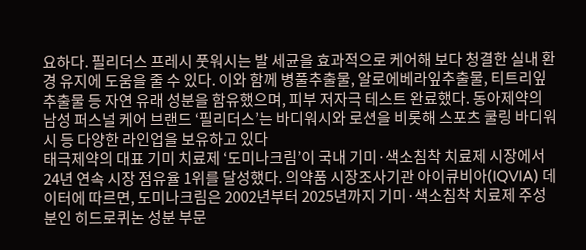요하다. 필리더스 프레시 풋워시는 발 세균을 효과적으로 케어해 보다 청결한 실내 환경 유지에 도움을 줄 수 있다. 이와 함께 병풀추출물, 알로에베라잎추출물, 티트리잎추출물 등 자연 유래 성분을 함유했으며, 피부 저자극 테스트 완료했다. 동아제약의 남성 퍼스널 케어 브랜드 ‘필리더스’는 바디워시와 로션을 비롯해 스포츠 쿨링 바디워시 등 다양한 라인업을 보유하고 있다
태극제약의 대표 기미 치료제 ‘도미나크림’이 국내 기미·색소침착 치료제 시장에서 24년 연속 시장 점유율 1위를 달성했다. 의약품 시장조사기관 아이큐비아(IQVIA) 데이터에 따르면, 도미나크림은 2002년부터 2025년까지 기미·색소침착 치료제 주성분인 히드로퀴논 성분 부문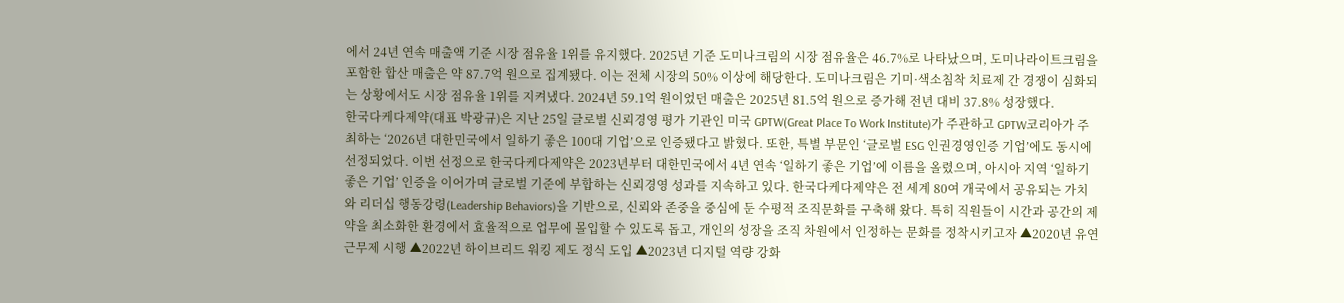에서 24년 연속 매출액 기준 시장 점유율 1위를 유지했다. 2025년 기준 도미나크림의 시장 점유율은 46.7%로 나타났으며, 도미나라이트크림을 포함한 합산 매출은 약 87.7억 원으로 집계됐다. 이는 전체 시장의 50% 이상에 해당한다. 도미나크림은 기미·색소침착 치료제 간 경쟁이 심화되는 상황에서도 시장 점유율 1위를 지켜냈다. 2024년 59.1억 원이었던 매출은 2025년 81.5억 원으로 증가해 전년 대비 37.8% 성장했다.
한국다케다제약(대표 박광규)은 지난 25일 글로벌 신뢰경영 평가 기관인 미국 GPTW(Great Place To Work Institute)가 주관하고 GPTW코리아가 주최하는 ‘2026년 대한민국에서 일하기 좋은 100대 기업’으로 인증됐다고 밝혔다. 또한, 특별 부문인 ‘글로벌 ESG 인권경영인증 기업’에도 동시에 선정되었다. 이번 선정으로 한국다케다제약은 2023년부터 대한민국에서 4년 연속 ‘일하기 좋은 기업’에 이름을 올렸으며, 아시아 지역 ‘일하기 좋은 기업’ 인증을 이어가며 글로벌 기준에 부합하는 신뢰경영 성과를 지속하고 있다. 한국다케다제약은 전 세계 80여 개국에서 공유되는 가치와 리더십 행동강령(Leadership Behaviors)을 기반으로, 신뢰와 존중을 중심에 둔 수평적 조직문화를 구축해 왔다. 특히 직원들이 시간과 공간의 제약을 최소화한 환경에서 효율적으로 업무에 몰입할 수 있도록 돕고, 개인의 성장을 조직 차원에서 인정하는 문화를 정착시키고자 ▲2020년 유연근무제 시행 ▲2022년 하이브리드 워킹 제도 정식 도입 ▲2023년 디지털 역량 강화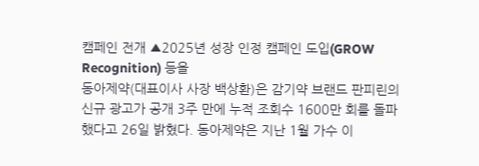캠페인 전개 ▲2025년 성장 인정 캠페인 도입(GROW Recognition) 등을
동아제약(대표이사 사장 백상환)은 감기약 브랜드 판피린의 신규 광고가 공개 3주 만에 누적 조회수 1600만 회를 돌파했다고 26일 밝혔다. 동아제약은 지난 1월 가수 이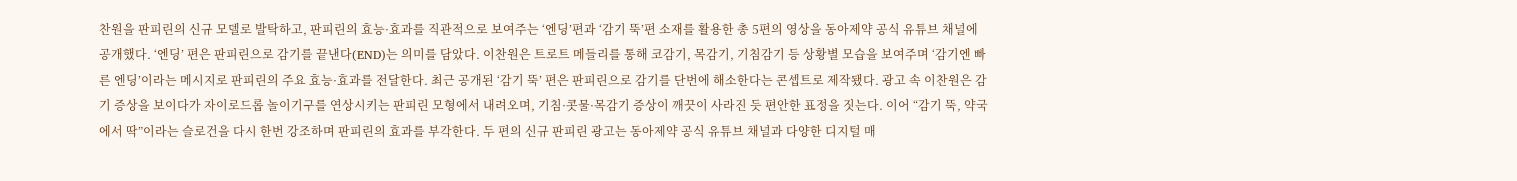찬원을 판피린의 신규 모델로 발탁하고, 판피린의 효능·효과를 직관적으로 보여주는 ‘엔딩’편과 ‘감기 뚝’편 소재를 활용한 총 5편의 영상을 동아제약 공식 유튜브 채널에 공개했다. ‘엔딩’ 편은 판피린으로 감기를 끝낸다(END)는 의미를 담았다. 이찬원은 트로트 메들리를 통해 코감기, 목감기, 기침감기 등 상황별 모습을 보여주며 ‘감기엔 빠른 엔딩’이라는 메시지로 판피린의 주요 효능·효과를 전달한다. 최근 공개된 ‘감기 뚝’ 편은 판피린으로 감기를 단번에 해소한다는 콘셉트로 제작됐다. 광고 속 이찬원은 감기 증상을 보이다가 자이로드롭 놀이기구를 연상시키는 판피린 모형에서 내려오며, 기침·콧물·목감기 증상이 깨끗이 사라진 듯 편안한 표정을 짓는다. 이어 “감기 뚝, 약국에서 딱”이라는 슬로건을 다시 한번 강조하며 판피린의 효과를 부각한다. 두 편의 신규 판피린 광고는 동아제약 공식 유튜브 채널과 다양한 디지털 매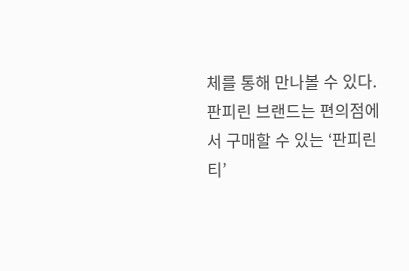체를 통해 만나볼 수 있다. 판피린 브랜드는 편의점에서 구매할 수 있는 ‘판피린 티’